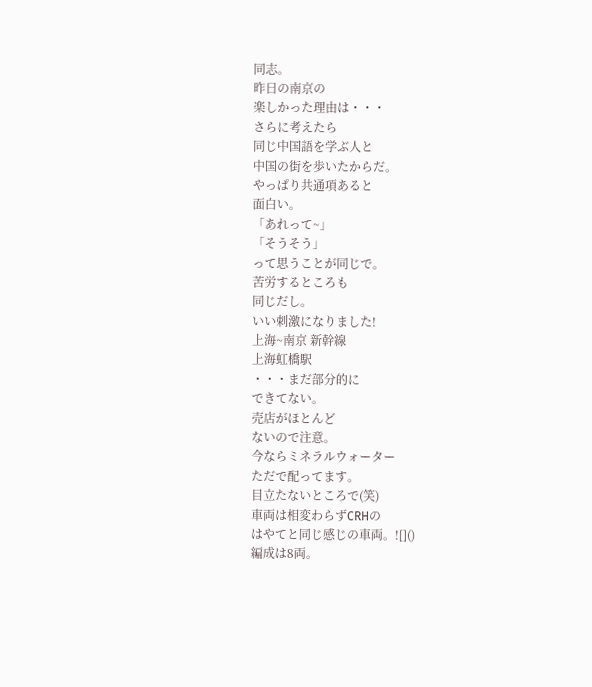同志。
昨日の南京の
楽しかった理由は・・・
さらに考えたら
同じ中国語を学ぶ人と
中国の街を歩いたからだ。
やっぱり共通項あると
面白い。
「あれって~」
「そうそう」
って思うことが同じで。
苦労するところも
同じだし。
いい刺激になりました!
上海~南京 新幹線
上海虹橋駅
・・・まだ部分的に
できてない。
売店がほとんど
ないので注意。
今ならミネラルウォーター
ただで配ってます。
目立たないところで(笑)
車両は相変わらずCRHの
はやてと同じ感じの車両。![]()
編成は8両。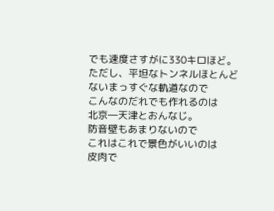でも速度さすがに330キロほど。
ただし、平坦なトンネルほとんど
ないまっすぐな軌道なので
こんなのだれでも作れるのは
北京―天津とおんなじ。
防音壁もあまりないので
これはこれで景色がいいのは
皮肉で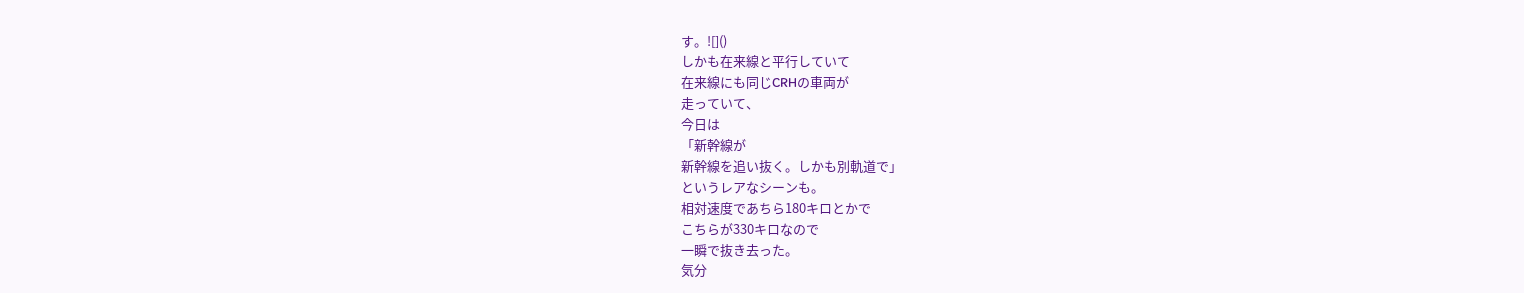す。![]()
しかも在来線と平行していて
在来線にも同じCRHの車両が
走っていて、
今日は
「新幹線が
新幹線を追い抜く。しかも別軌道で」
というレアなシーンも。
相対速度であちら180キロとかで
こちらが330キロなので
一瞬で抜き去った。
気分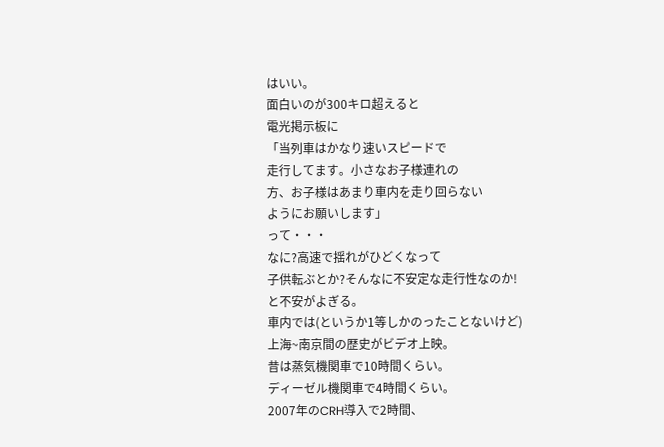はいい。
面白いのが300キロ超えると
電光掲示板に
「当列車はかなり速いスピードで
走行してます。小さなお子様連れの
方、お子様はあまり車内を走り回らない
ようにお願いします」
って・・・
なに?高速で揺れがひどくなって
子供転ぶとか?そんなに不安定な走行性なのか!
と不安がよぎる。
車内では(というか1等しかのったことないけど)
上海~南京間の歴史がビデオ上映。
昔は蒸気機関車で10時間くらい。
ディーゼル機関車で4時間くらい。
2007年のCRH導入で2時間、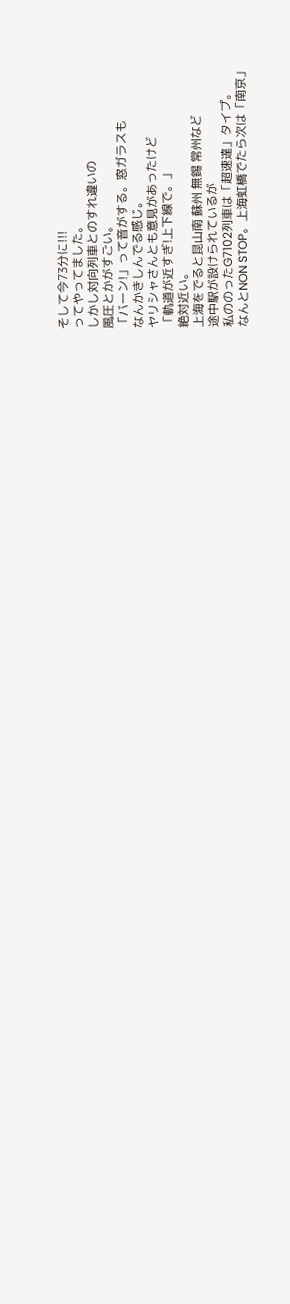そして今73分に!!!
ってやってました。
しかし対向列車とのすれ違いの
風圧とかがすごい。
「バーン!」って音がする。窓ガラスも
なんかきしんでる感じ。
ヤリシャさんとも意見があったけど
「軌道が近すぎ!上下線で。」
絶対近い。
上海をでると昆山南 蘇州 無錫 常州など
途中駅が設けられているが
私ののったG7102列車は「超速達」タイプ。
なんとNON STOP。上海虹橋でたら次は「南京」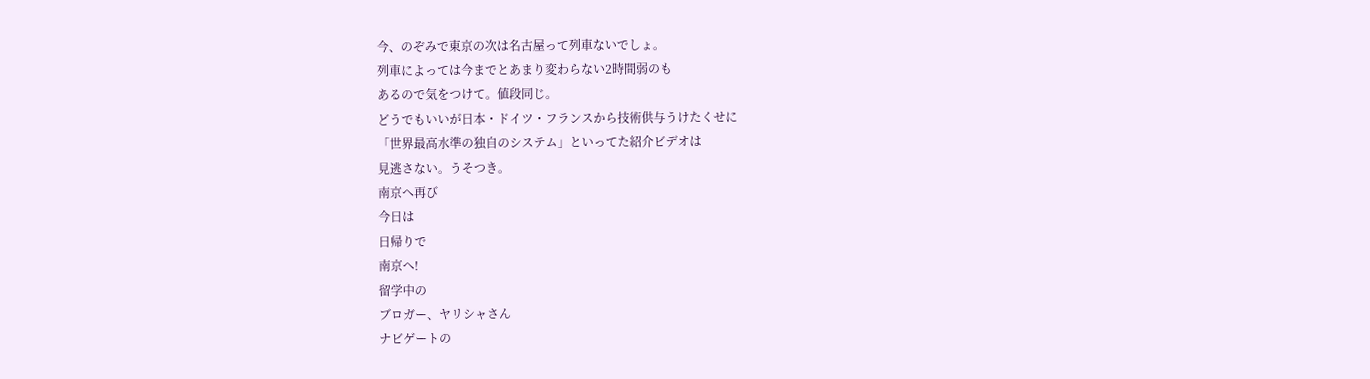今、のぞみで東京の次は名古屋って列車ないでしょ。
列車によっては今までとあまり変わらない2時間弱のも
あるので気をつけて。値段同じ。
どうでもいいが日本・ドイツ・フランスから技術供与うけたくせに
「世界最高水準の独自のシステム」といってた紹介ビデオは
見逃さない。うそつき。
南京へ再び
今日は
日帰りで
南京へ!
留学中の
ブロガー、ヤリシャさん
ナビゲートの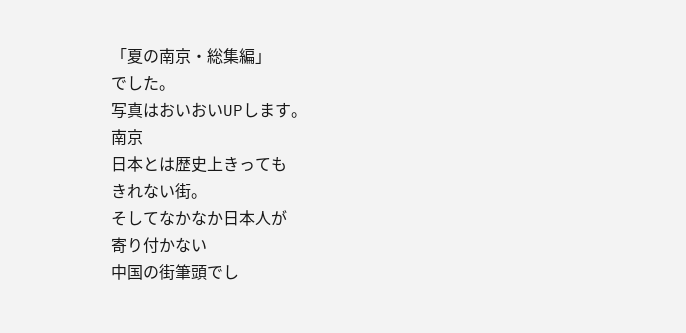「夏の南京・総集編」
でした。
写真はおいおいUPします。
南京
日本とは歴史上きっても
きれない街。
そしてなかなか日本人が
寄り付かない
中国の街筆頭でし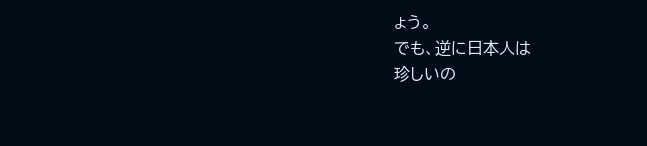ょう。
でも、逆に日本人は
珍しいの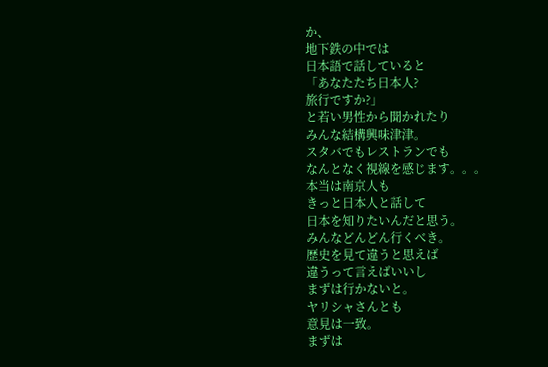か、
地下鉄の中では
日本語で話していると
「あなたたち日本人?
旅行ですか?」
と若い男性から聞かれたり
みんな結構興味津津。
スタバでもレストランでも
なんとなく視線を感じます。。。
本当は南京人も
きっと日本人と話して
日本を知りたいんだと思う。
みんなどんどん行くべき。
歴史を見て違うと思えば
違うって言えばいいし
まずは行かないと。
ヤリシャさんとも
意見は一致。
まずは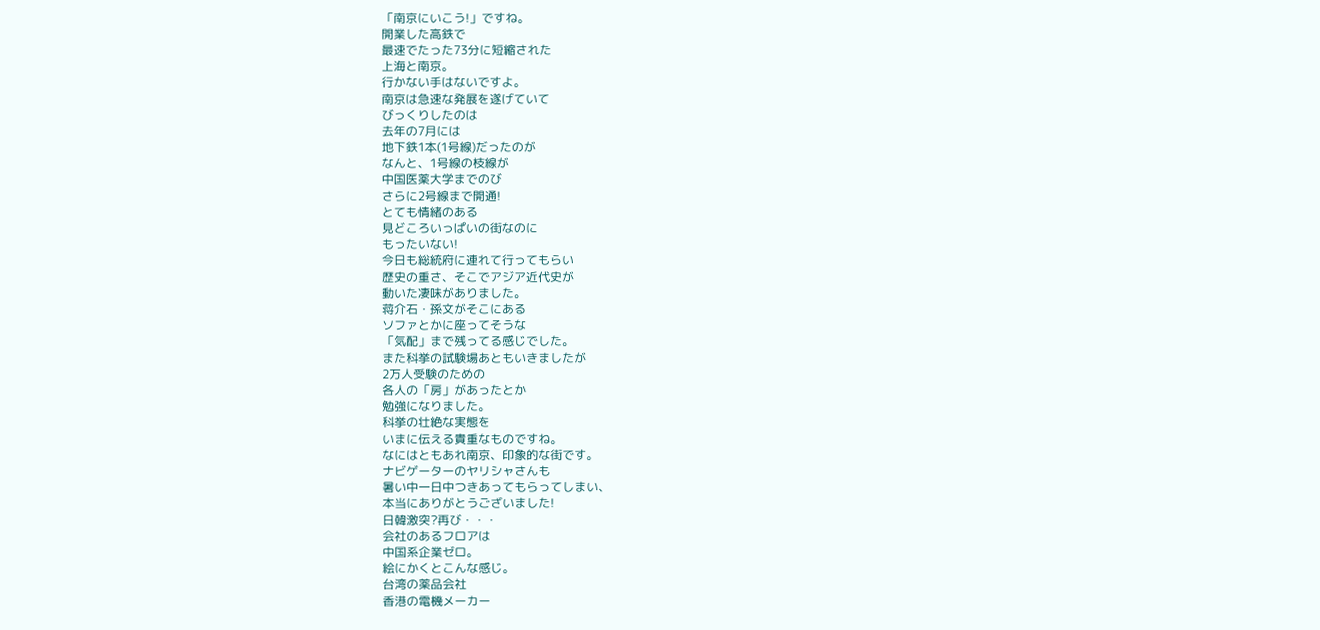「南京にいこう!」ですね。
開業した高鉄で
最速でたった73分に短縮された
上海と南京。
行かない手はないですよ。
南京は急速な発展を遂げていて
びっくりしたのは
去年の7月には
地下鉄1本(1号線)だったのが
なんと、1号線の枝線が
中国医薬大学までのび
さらに2号線まで開通!
とても情緒のある
見どころいっぱいの街なのに
もったいない!
今日も総統府に連れて行ってもらい
歴史の重さ、そこでアジア近代史が
動いた凄味がありました。
蒋介石・孫文がそこにある
ソファとかに座ってそうな
「気配」まで残ってる感じでした。
また科挙の試験場あともいきましたが
2万人受験のための
各人の「房」があったとか
勉強になりました。
科挙の壮絶な実態を
いまに伝える貴重なものですね。
なにはともあれ南京、印象的な街です。
ナビゲーターのヤリシャさんも
暑い中一日中つきあってもらってしまい、
本当にありがとうございました!
日韓激突?再び・・・
会社のあるフロアは
中国系企業ゼロ。
絵にかくとこんな感じ。
台湾の薬品会社
香港の電機メーカー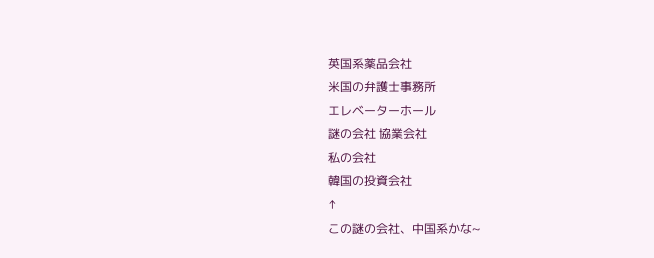英国系薬品会社
米国の弁護士事務所
エレベーターホール
謎の会社 協業会社
私の会社
韓国の投資会社
↑
この謎の会社、中国系かな~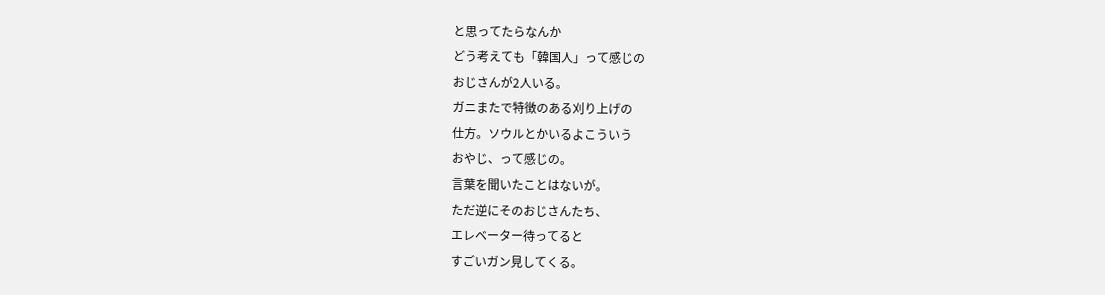と思ってたらなんか
どう考えても「韓国人」って感じの
おじさんが2人いる。
ガニまたで特徴のある刈り上げの
仕方。ソウルとかいるよこういう
おやじ、って感じの。
言葉を聞いたことはないが。
ただ逆にそのおじさんたち、
エレベーター待ってると
すごいガン見してくる。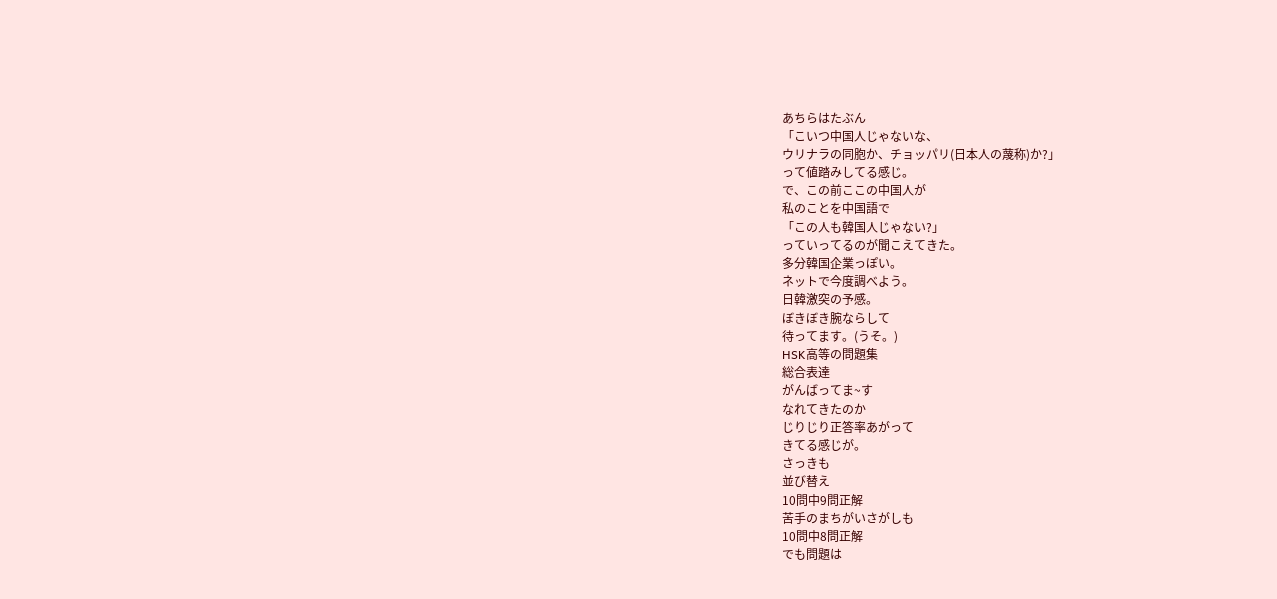あちらはたぶん
「こいつ中国人じゃないな、
ウリナラの同胞か、チョッパリ(日本人の蔑称)か?」
って値踏みしてる感じ。
で、この前ここの中国人が
私のことを中国語で
「この人も韓国人じゃない?」
っていってるのが聞こえてきた。
多分韓国企業っぽい。
ネットで今度調べよう。
日韓激突の予感。
ぼきぼき腕ならして
待ってます。(うそ。)
HSK高等の問題集
総合表達
がんばってま~す
なれてきたのか
じりじり正答率あがって
きてる感じが。
さっきも
並び替え
10問中9問正解
苦手のまちがいさがしも
10問中8問正解
でも問題は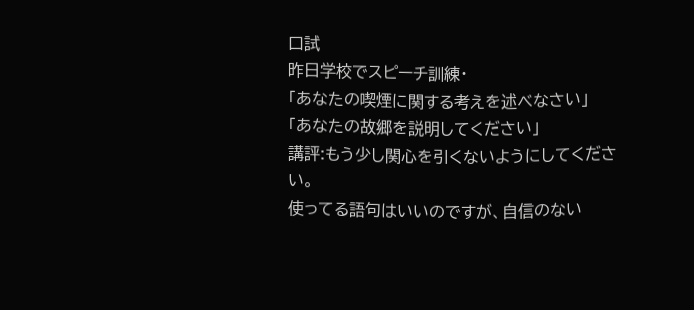口試
昨日学校でスピーチ訓練・
「あなたの喫煙に関する考えを述べなさい」
「あなたの故郷を説明してください」
講評:もう少し関心を引くないようにしてください。
使ってる語句はいいのですが、自信のない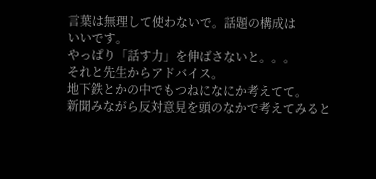言葉は無理して使わないで。話題の構成は
いいです。
やっぱり「話す力」を伸ばさないと。。。
それと先生からアドバイス。
地下鉄とかの中でもつねになにか考えてて。
新聞みながら反対意見を頭のなかで考えてみると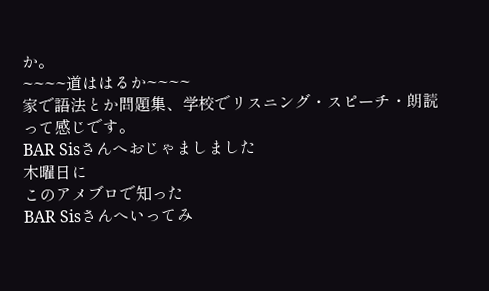か。
~~~~道ははるか~~~~
家で語法とか問題集、学校でリスニング・スピーチ・朗読
って感じです。
BAR Sisさんへおじゃましました
木曜日に
このアメブロで知った
BAR Sisさんへいってみ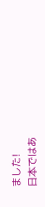ました!
日本ではあ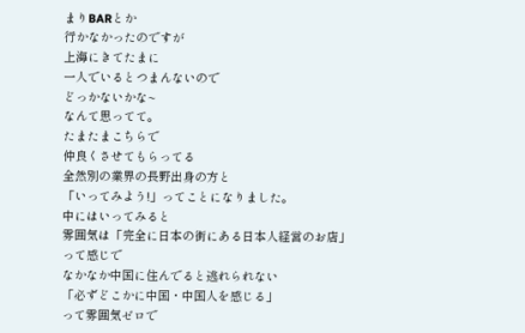まりBARとか
行かなかったのですが
上海にきてたまに
一人でいるとつまんないので
どっかないかな~
なんて思ってて。
たまたまこちらで
仲良くさせてもらってる
全然別の業界の長野出身の方と
「いってみよう!」ってことになりました。
中にはいってみると
雰囲気は「完全に日本の街にある日本人経営のお店」
って感じで
なかなか中国に住んでると逃れられない
「必ずどこかに中国・中国人を感じる」
って雰囲気ゼロで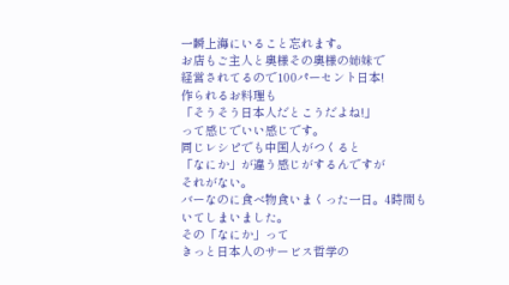一瞬上海にいること忘れます。
お店もご主人と奥様その奥様の姉妹で
経営されてるので100パーセント日本!
作られるお料理も
「そうそう日本人だとこうだよね!」
って感じでいい感じです。
同じレシピでも中国人がつくると
「なにか」が違う感じがするんですが
それがない。
バーなのに食べ物食いまくった一日。4時間も
いてしまいました。
その「なにか」って
きっと日本人のサービス哲学の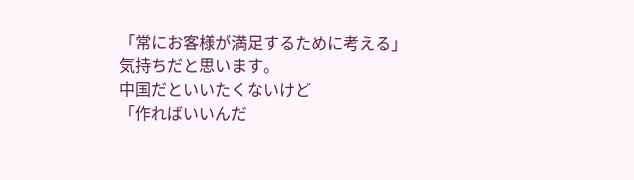「常にお客様が満足するために考える」
気持ちだと思います。
中国だといいたくないけど
「作ればいいんだ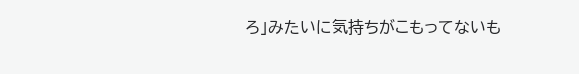ろ」みたいに気持ちがこもってないも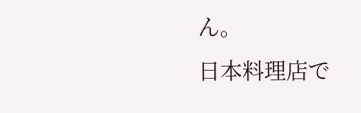ん。
日本料理店で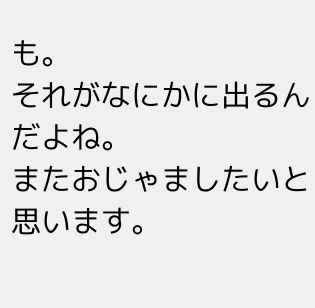も。
それがなにかに出るんだよね。
またおじゃましたいと思います。